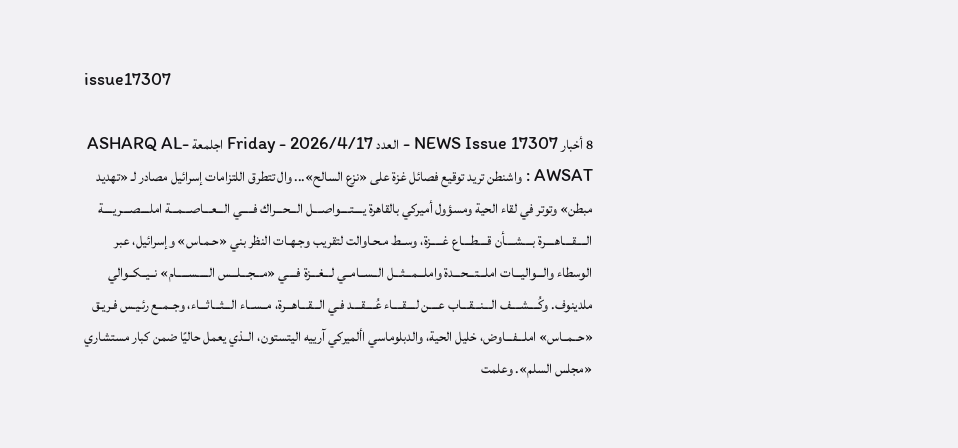issue17307

8 أخبار NEWS Issue 17307 - العدد Friday - 2026/4/17 اجلمعة ASHARQ AL-AWSAT : واشنطن تريد توقيع فصائل غزة على «نزع السالح»... وال تتطرق اللتزامات إسرائيل مصادر لـ «تهديد مبطن» وتوتر في لقاء الحية ومسؤول أميركي بالقاهرة يــــتــــواصــــل الـــحـــراك فـــــي الـــعـــاصـــمـــة املــــصــــريــــة الــــقــــاهــــرة بــــشــــأن قــــطــــاع غـــــزة، وســط مـحـاوالت لتقريب وجـهـات النظر بني «حـمـاس» وإسرائيل، عبر الوسطاء والـــواليـــات املـــتـــحـــدة واملـــمـــثـــل الــســامــي لـــغـــزة فــــي «مـــجـــلـــس الـــــســـــام» نــيــكــوالي ملدينوف. وكُــــشــــف الـــنـــقـــاب عــــن لــــقــــاء عُــــقــــد فـي الـــقـــاهـــرة، مــســاء الـــثـــاثـــاء، وجــمــع رئـيـس فـريـق «حــمــاس» املـــفـــاوض، خليل الحية، والدبلوماسي األميركي آرييه اليتستون، الــذي يعمل حاليًا ضمن كبار مستشاري «مجلس السلم». وعلمت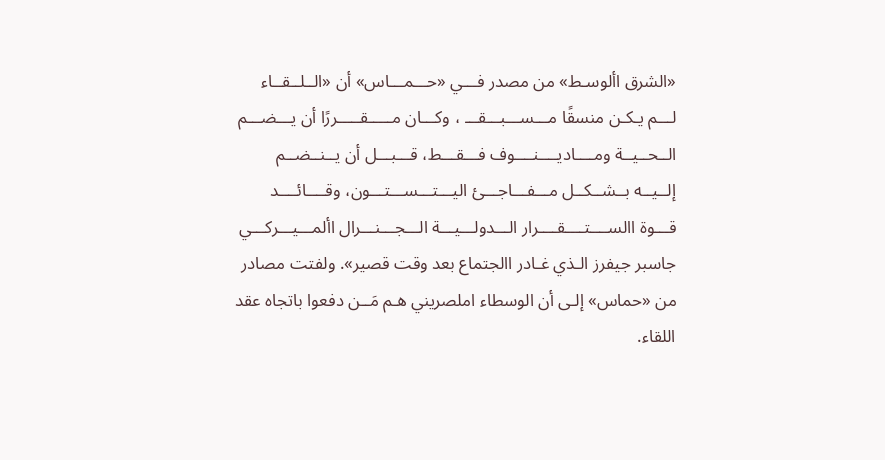«الشرق األوسـط» من مصدر فـــي «حـــمـــاس» أن «الــلــقــاء لـــم يـكـن منسقًا مـــســـبـــقـــ ، وكـــان مـــــقـــــررًا أن يـــضـــم الــحــيــة ومــــاديــــنــــوف فـــقـــط، قـــبـــل أن يــنــضــم إلــيــه بــشــكــل مـــفـــاجـــئ اليـــتـــســـتـــون، وقــــائــــد قـــوة االســــتــــقــــرار الـــدولـــيـــة الـــجـــنـــرال األمـــيـــركـــي جاسبر جيفرز الـذي غـادر االجتماع بعد وقت قصير». ولفتت مصادر من «حماس» إلـى أن الوسطاء املصريني هـم مَــن دفعوا باتجاه عقد اللقاء.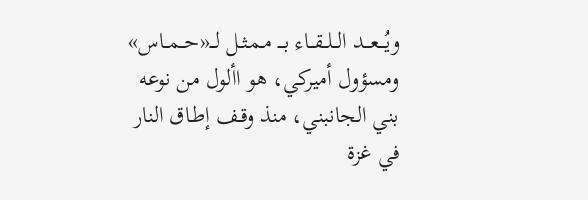ويُـــعـــد الــلــقــاء بـــ مـمـثـل لـــ«حــمــاس» ومسؤول أميركي، هو األول من نوعه بني الجانبني، منذ وقـف إطـاق النار في غزة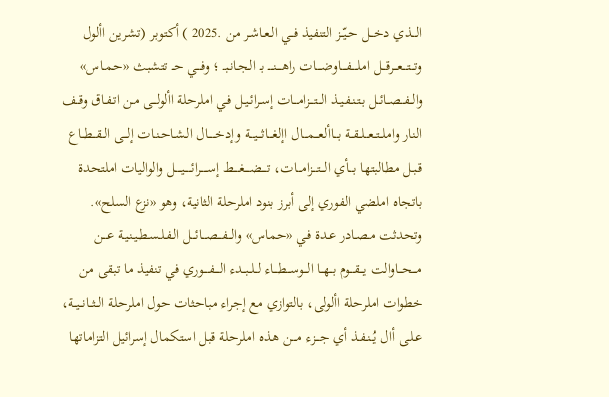الـــذي دخـــل حـيّــز التنفيذ فــي الـعـاشـر من .2025 ) أكتوبر (تشرين األول وتـــتـــعـــرقـــل املــــفــــاوضــــات راهــــنــــ بـ الـجـانـبـ ؛ وفـــي حــ تتشبث «حـمـاس» والــفــصــائــل بـتـنـفـيـذ الـــتـــزامـــات إسـرائـيـل فـي املرحلة األولـــى مـن اتـفـاق وقــف النار واملــتــعــلــقــة بـــاألعـــمـــال اإلغـــاثـــيـــة وإدخـــــال الـشـاحـنـات إلـــى الــقــطــاع قـبـل مطالبتها بـــأي الـــتـــزامـــات، تــــضــــغــــط إســـــرائـــــيـــــل والواليات املتحدة باتجاه املضي الفوري إلى أبرز بنود املرحلة الثانية، وهو «نزع السلح». وتحدثت مـصـادر عـدة فـي «حماس» والـــفـــصـــائـــل الـفـلـسـطـيـنـيـة عـــن مـــحـــاوالت يـــقـــوم بــهــا الـــوســـطـــاء لــلــبــدء الــــفــــوري في تنفيذ ما تبقى من خطوات املرحلة األولى، بالتوازي مع إجراء مباحثات حول املرحلة الــثــانــيــة، عـلـى أال يُــنـفـذ أي جـــزء مـــن هـذه املرحلة قبل استكمال إسرائيل التزاماتها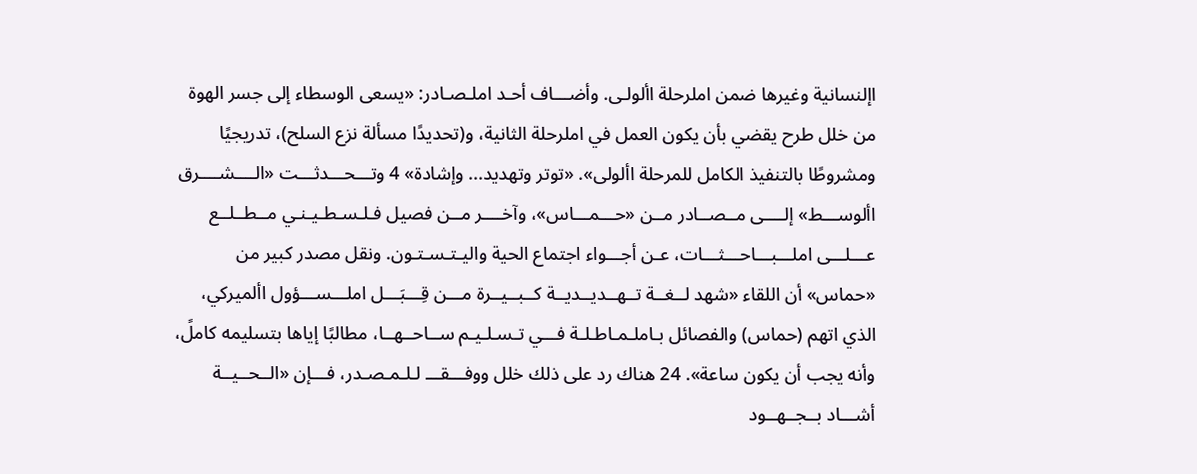اإلنسانية وغيرها ضمن املرحلة األولـى. وأضـــاف أحـد املـصـادر: «يسعى الوسطاء إلى جسر الهوة من خلل طرح يقضي بأن يكون العمل في املرحلة الثانية، و(تحديدًا مسألة نزع السلح)، تدريجيًا ومشروطًا بالتنفيذ الكامل للمرحلة األولى». «توتر وتهديد... وإشادة» 4 وتـــحـــدثـــت «الــــشــــرق األوســـط» إلــــى مــصــادر مــن «حـــمـــاس»، وآخــــر مــن فصيل فـلـسـطـيـنـي مــطــلــع عـــلـــى املـــبـــاحـــثـــات، عـن أجـــواء اجتماع الحية واليـتـسـتـون. ونقل مصدر كبير من «حماس» أن اللقاء «شهد لــغــة تــهــديــديــة كــبــيــرة مـــن قِـــبَـــل املـــســـؤول األميركي، الذي اتهم (حماس) والفصائل بـاملـمـاطـلـة فـــي تـسـلـيـم ســاحــهــا، مطالبًا إياها بتسليمه كاملً، وأنه يجب أن يكون ساعة». 24 هناك رد على ذلك خلل ووفـــقـــ لـلـمـصـدر، فـــإن «الــحــيــة أشـــاد بــجــهــود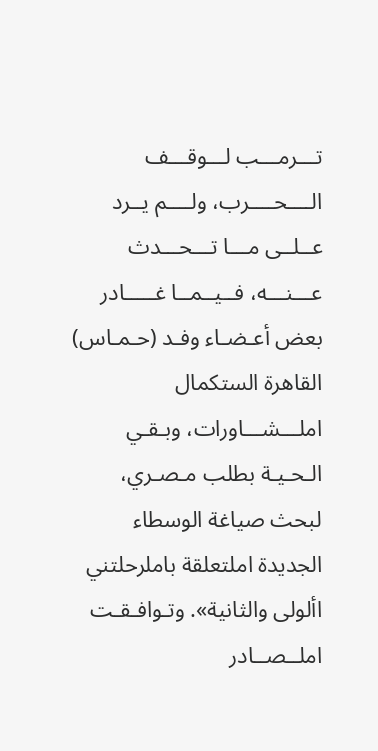تـــرمـــب لـــوقـــف الــــحــــرب، ولــــم يــرد عــلــى مـــا تـــحـــدث عـــنـــه، فــيــمــا غـــــادر بعض أعـضـاء وفـد (حـمـاس) القاهرة الستكمال املـــشـــاورات، وبـقـي الـحـيـة بطلب مـصـري، لبحث صياغة الوسطاء الجديدة املتعلقة باملرحلتني األولى والثانية». وتـوافـقـت املــصــادر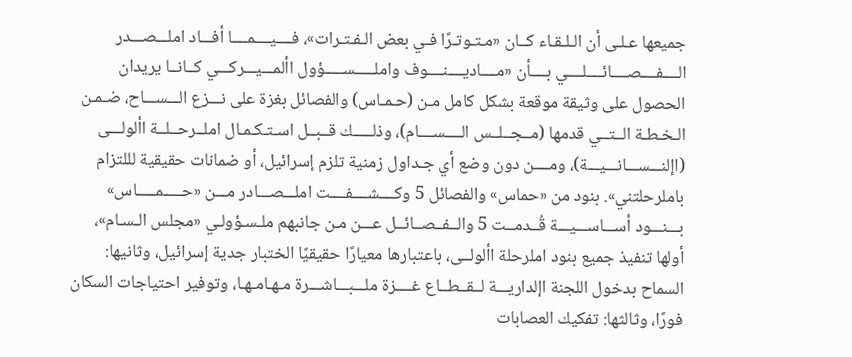جميعها عـلـى أن الـلـقـاء كــان «مـتـوتـرًا فـي بعض الـفـتـرات»، فــــيــــمــــا أفـــاد املـــصـــدر الــــفــــصــــائــــلــــي بــــأن «مــــاديــــنــــوف واملـــــســـــؤول األمـــيـــركـــي كــانــا يريدان الحصول على وثيقة موقعة بشكل كامل مـن (حـمـاس) والفصائل بغزة على نـــزع الـــســـاح، ضـمـن الـخـطـة الــتــي قدمها (مــجــلــس الــــســــام)، وذلـــــك قــبــل اسـتـكـمـال املــرحــلــة األولـــى (اإلنـــســـانـــيـــة)، ومــــن دون وضع أي جـداول زمنية تلزم إسرائيل، أو ضمانات حقيقية لللتزام باملرحلتني». بنود من «حماس» والفصائل 5 وكــــشــــفــــت املـــصـــادر مـــن «حـــــمـــــاس» بـــنـــود أســـاســـيـــة قُــدمــت 5 والــفــصــائــل عـــن مـن جانبهم ملـسـؤولـي «مجلس الـسـام»، أولها تنفيذ جميع بنود املرحلة األولــى، باعتبارها معيارًا حقيقيًا الختبار جدية إسرائيل، وثانيها: السماح بدخول اللجنة اإلداريـــة لــقــطــاع غــــزة ملـــبـــاشـــرة مـهـامـهـا، وتوفير احتياجات السكان فورًا، وثالثها: تفكيك العصابات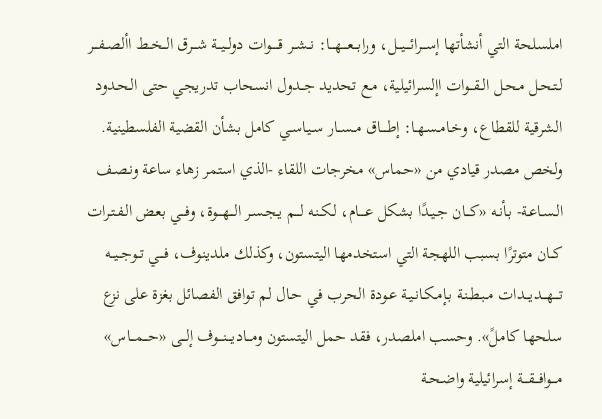املسلحة التي أنشأتها إســـرائـــيـــل، ورابـــعـــهـــا: نــشــر قـــــوات دولــيــة شـــرق الــخــط األصــفـــر لـتـحـل مـحـل الــقــوات اإلسرائيلية، مـع تحديد جــدول انسحاب تدريجي حتى الـحـدود الشرقية للقطاع، وخـامـسـهـا: إطــــاق مــســار سـيـاسـي كامل بشأن القضية الفلسطينية. ولخص مصدر قيادي من «حماس» مخرجات اللقاء -الذي استمر زهاء ساعة ونـصـف الـسـاعـة- بـأنـه «كـــان جـيـدًا بشكل عــــام، لـكـنـه لـــم يـجـسـر الـــهـــوة، وفـــي بعض الـفـتـرات كــان متوترًا بسبب اللهجة التي استخدمها اليتستون، وكذلك ملدينوف، فـــي تــوجــيــه تـــهـــديـــدات مـبـطـنـة بـإمـكـانـيـة عـودة الحرب في حـال لم توافق الفصائل بغزة على نزع سلحها كاملً». وحسب املصدر، فقد حمل اليتستون ومـــاديـــنـــوف إلـــى «حـــمـــاس» مـــوافـــقـــة إسرائيلية واضـحـة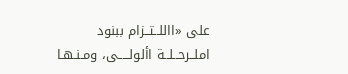على «االلــتــزام ببنود املــرحــلــة األولـــــى، ومـنـهـا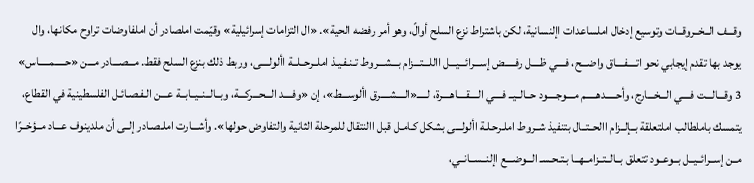وقـــف الــخــروقــات وتوسيع إدخال املساعدات اإلنسانية، لكن باشتراط نزع السلح أوالً، وهو أمر رفضه الحية». «ال التزامات إسرائيلية» وقيّمت املصادر أن املفاوضات تراوح مكانها، وال يوجد بها تقدم إيجابي نحو اتــــفــــاق واضـــح، فــــي ظــــل رفـــــض إســـرائـــيـــل االلـــتـــزام بـــشـــروط تـنـفـيـذ املــرحــلــة األولــــى، وربط ذلك بنزع السلح فقط. مـــصـــادر مـــن «حـــــمـــــاس» 3 وقـــالـــت فــــي الـــخـــارج، وأحـــــدهـــــم مــــوجــــود حــالــيــ فــــي الــــقــــاهــــرة، لـــــ«الــــشــــرق األوســـط»، إن «وفــــد الـــحـــركـــة، وبــالــنــيــابــة عـــن الـفـصـائـل الفلسطينية في القطاع، يتمسك باملطالب املتعلقة بــإلــزام االحــتــال بتنفيذ شــروط املـرحـلـة األولـــى بشكل كـامـل قبل االنتقال للمرحلة الثانية والتفاوض حولها». وأشـــارت املـصـادر إلــى أن ملدينوف عـــاد مــؤخــرًا مــن إســرائــيــل بــوعــود تتعلق بــالــتــزامــهــا بـتـحـسـ الـــوضـــع اإلنــســانــي،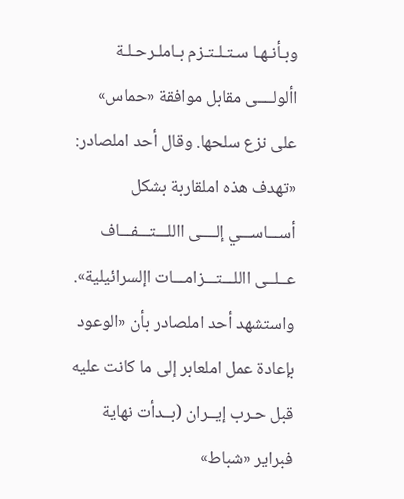وبـأنـهـا سـتـلـتـزم بـاملـرحـلـة األولــــى مقابل موافقة «حماس» على نزع سلحها. وقال أحد املصادر: «تهدف هذه املقاربة بشكل أســـاســـي إلــــى االلـــتـــفـــاف عــلــى االلـــتـــزامـــات اإلسرائيلية». واستشهد أحد املصادر بأن «الوعود بإعادة عمل املعابر إلى ما كانت عليه قبل حـرب إيــران (بــدأت نهاية فبراير «شباط»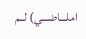املـــاضـــي) لــم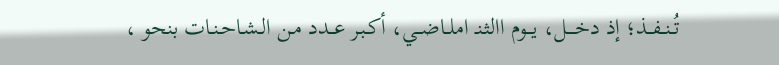تُــنــفــذ؛ إذ دخــــل، يـــوم االثـنـ املــاضــي، أكـبـر عــدد مـن الـشـاحـنـات بنحو ،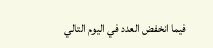فيما انخفض العدد في اليوم التالي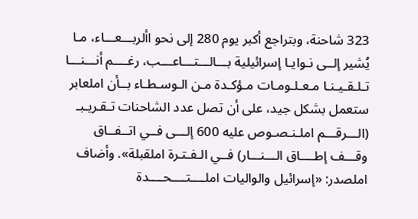323 شاحنة، وبتراجع أكبر يوم 280 إلى نحو األربـــعـــاء، مـا يُشير إلــى نـوايـا إسرائيلية بـــالـــتـــاعـــب، رغــــم أنـــنـــا تـلـقـيـنـا مـعـلـومـات مـؤكـدة مـن الـوسـطـاء بــأن املعابر ستعمل بشكل جيد، على أن تصل عدد الشاحنات تـقـريـبـ (الـــرقـــم املـنـصـوص عليه 600 إلـــى فــي اتــفــاق وقـــف إطــــاق الـــنـــار) فــي الـفـتـرة املقبلة». وأضاف املصدر: «إسرائيل والواليات املــــتــــحــــدة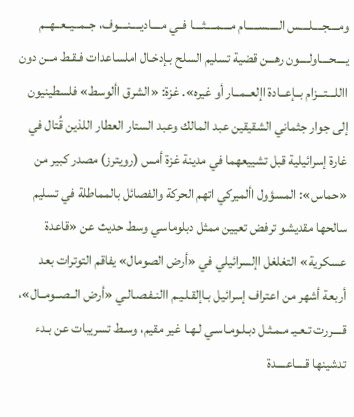ومــــجــــلــــس الـــــســـــام مــــمــــثــــا فــي مــــاديــــنــــوف، جــمــيــعــهــم يــــحــــاولــــون رهـــن قضية تسليم السلح بـإدخـال املساعدات فـقـط مــن دون االلـــتـــزام بــإعــادة اإلعــمــار أو غيره». غزة: «الشرق األوسط» فلسطينيون إلى جوار جثماني الشقيقين عبد المالك وعبد الستار العطار اللذين قُتال في غارة إسرائيلية قبل تشييعهما في مدينة غزة أمس (رويترز) مصدر كبير من «حماس»: المسؤول األميركي اتهم الحركة والفصائل بالمماطلة في تسليم سالحها مقديشو ترفض تعيين ممثل دبلوماسي وسط حديث عن «قاعدة عسكرية» التغلغل اإلسرائيلي في «أرض الصومال» يفاقم التوترات بعد أربعة أشهر من اعتراف إسرائيل بـاإلقـلـيـم االنـفـصـالـي «أرض الــصــومــال»، قــــررت تـعـيـ مـمـثـل دبـلـومـاسـي لـهـا غير مقيم، وسـط تسريبات عن بـدء تدشينها قــــاعــــدة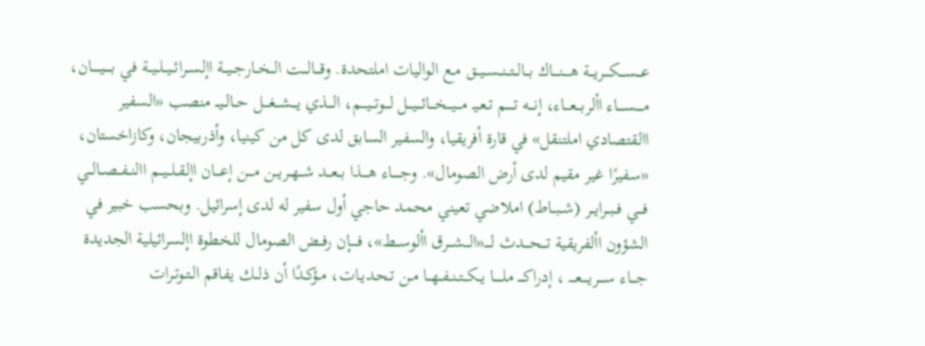عـــســـكـــريـــة هــــنــــاك بــالــتــنــســيــق مـع الواليات املتحدة. وقـــالـــت الــخــارجــيــة اإلســرائــيــلــيــة في بـــــيـــــان، مــــســــاء األربـــعـــاء، إنـــه تـــــم تـعـيـ مـــيـــخـــائـــيـــل لـــوتـــيـــم، الـــذي يـــشـــغـــل حــالــيــ منصب «السفير االقتصادي املتنقل» في قارة أفريقيا، والسفير السابق لدى كل من كينيا، وأذربيجان، وكازاخستان، «سفيرًا غير مقيم لدى أرض الصومال». وجـــــاء هــــذا بــعــد شــهــريــن مـــن إعـــان اإلقــلــيــم االنــفــصــالــي فـــي فــبــرايــر (شــبــاط) املاضي تعيني محمد حاجي أول سفير له لدى إسرائيل. وبحسب خبير في الشؤون األفريقية تـــحـــدث لــــ«الـــشـــرق األوســـط»، فــــإن رفــض الصومال للخطوة اإلسرائيلية الجديدة جـــاء ســــريــــعــــ ، إدراكـــ ملـــــا يــكــتــنــفــهــا مـن تـحـديـات، مـؤكـدًا أن ذلــك يفاقم الـتـوتـرات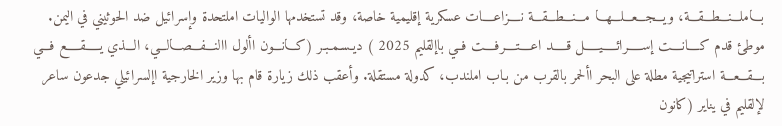بـــاملـــنـــطـــقـــة، ويـــجـــعـــلـــهـــا مـــنـــطـــقـــة نــــزاعــــات عسكرية إقليمية خاصة، وقد تستخدمها الواليات املتحدة وإسرائيل ضد الحوثيني في اليمن. موطئ قدم كــــانــــت إســـــرائـــــيـــــل قـــــد اعــــتــــرفــــت فــي باإلقليم 2025 ) ديـسـمـبـر (كـــانـــون األول االنـــفـــصـــالـــي، الـــذي يـــــقـــــع فـــي بـــقـــعـــة استراتيجية مطلة على البحر األحمر بالقرب من بـاب املندب، كدولة مستقلة. وأعقب ذلك زيارة قام بها وزير الخارجية اإلسرائيلي جدعون ساعر لإلقليم في يناير (كانون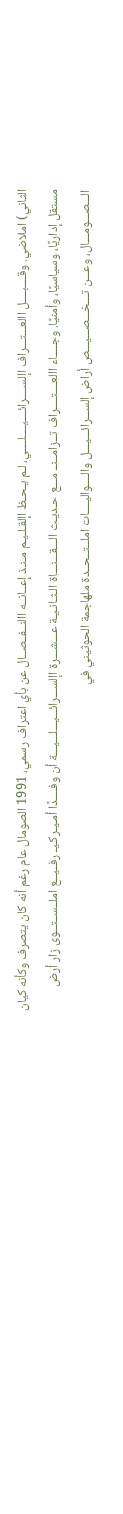الثاني) املاضي. وقــــبــــل االعـــتـــراف اإلســــرائــــيــــلــــي، لـم يـحـظ اإلقـلـيـم مـنـذ إعــانــه االنــفــصــال عن بأي اعتراف رسمي، 1991 الصومال عام رغم أنه كان يتصرف وكأنه كيان مستقل إداريًا، وسياسيًا، وأمنيًا. وجــــاء االعــــتــــراف تــزامــنــ مـــع حـديـث الـــقـــنـــاة الـثـانـيـة عـــشـــرة اإلســـرائـــيـــلـــيـــة أن وفــــدًا أمـيـركـيـ رفــيــع املــســتــوى زار أرض الـــصـــومـــال، وعـــن تـــخـــصـــيـــص أراض إلســـرائـــيـــل والــــواليــــات املــتــحــدة ملهاجمة الحوثيني في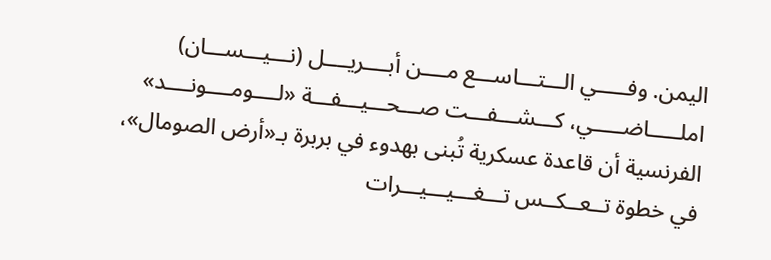اليمن. وفـــــي الـــتـــاســـع مــــن أبــــريــــل (نـــيـــســـان) املـــــاضـــــي، كـــشـــفـــت صـــحـــيـــفـــة «لــــومــــونــــد» الفرنسية أن قاعدة عسكرية تُبنى بهدوء في بربرة بـ«أرض الصومال»، في خطوة تــعــكــس تـــغـــيـــيـــرات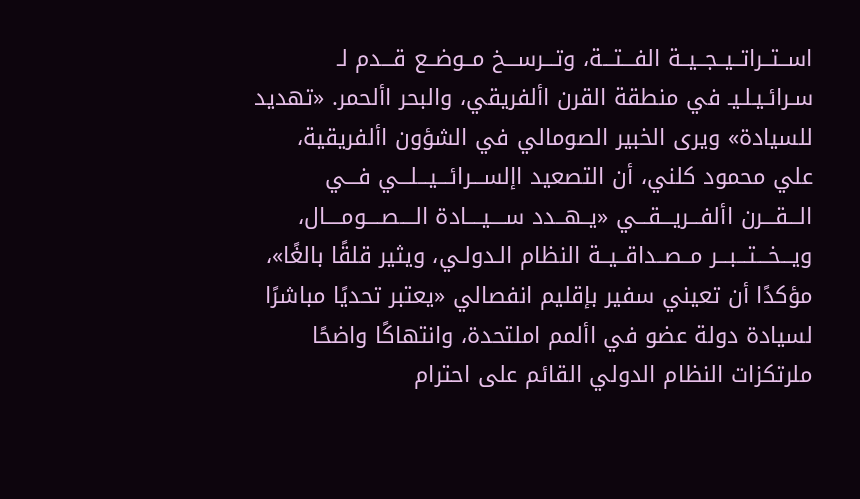اســتــراتــيــجــيــة الفـــتـــة، وتـــرســـخ مــوضــع قـــدم لـ سـرائـيـلـيـ في منطقة القرن األفريقي، والبحر األحمر. «تهديد للسيادة» ويرى الخبير الصومالي في الشؤون األفريقية، علي محمود كلني، أن التصعيد اإلســـرائـــيـــلـــي فـــي الـــقـــرن األفـــريـــقـــي «يــهــدد ســــيــــادة الــــصــــومــــال، ويـــخـــتـــبـــر مــصــداقــيــة النظام الـدولـي، ويثير قلقًا بالغًا»، مؤكدًا أن تعيني سفير بإقليم انفصالي «يعتبر تحديًا مباشرًا لسيادة دولة عضو في األمم املتحدة، وانتهاكًا واضحًا ملرتكزات النظام الدولي القائم على احترام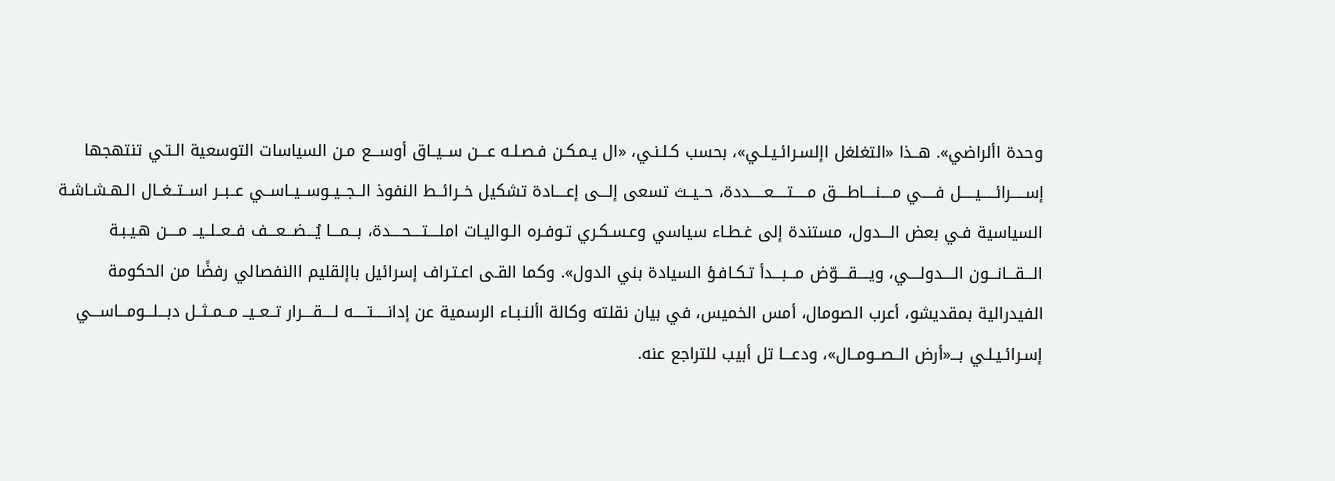وحدة األراضي». هــذا «التغلغل اإلسـرائـيـلـي»، بحسب كـلـنـي، «ال يـمـكـن فـصـلـه عـــن ســيــاق أوســـع مـن السياسات التوسعية الـتـي تنتهجها إســـــرائـــــيـــــل فـــــي مــــنــــاطــــق مـــــتـــــعـــــددة، حــيــث تسعى إلـــى إعــــادة تشكيل خــرائــط النفوذ الــجــيــوســيــاســي عــبــر اســتــغــال الـهـشـاشـة السياسية فـي بعض الـــدول، مستندة إلى غـطـاء سياسي وعـسـكـري تـوفـره الـواليـات املــــتــــحــــدة، بـــمـــا يُـــضـــعـــف فــعــلــيــ مــــن هـيـبـة الـــقـــانـــون الــــدولــــي، ويــــقــــوّض مـــبـــدأ تـكـافـؤ السيادة بني الدول». وكما القـى اعـتـراف إسرائيل باإلقليم االنفصالي رفضًا من الحكومة الفيدرالية بمقديشو، أعرب الصومال، أمس الخميس، في بيان نقلته وكالة األنـبـاء الرسمية عن إدانـــــتـــــه لــــقــــرار تــعــيــ مــمــثــل دبـــلـــومـــاســـي إسـرائـيـلـي بـــ«أرض الــصــومــال»، ودعـــا تل أبيب للتراجع عنه.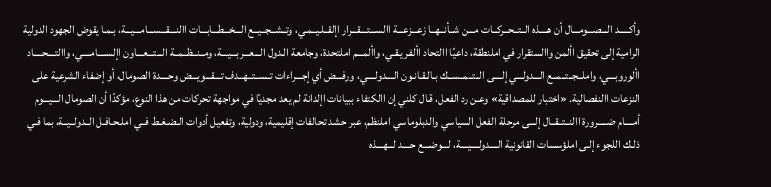وأكـــــد الـــصـــومـــال أن هــــذه الــتــحــركــات مـــن شــأنــهــا زعـــزعـــة االســـتـــقـــرار اإلقــلـيــمـي، وتــشــجــيــع الـــخـــطـــابـــات االنـــقـــســـامـــيـــة، بـمـا يقوض الجهود الدولية الرامية إلى تحقيق األمن واالستقرار في املنطقة، داعيًا االتحاد األفـريـقـي، واألمـــم املتحدة، وجامعة الـدول الـــعـــربـــيـــة، ومــنــظــمــة الـــتـــعـــاون اإلســــامــــي، واالتــــحــــاد األوروبـــي، واملــجــتــمــع الـــدولـــي إلــــى الــتــمــســك بـالـقـانـون الــــدولــــي، ورفـــض أي إجـــراءات تــســتــهــدف تـــقـــويـــض وحــــدة الصومال، أو إضفاء الشرعية على النزعات االنفصالية. «اختبار للمصداقية» وعـن رد الفعل، قـال كلني إن االكتفاء ببيانات اإلدانة لم يعد مجديًا في مواجهة تحركات من هذا النوع، مؤكدًا أن الصومال الـــيـــوم أمــــام ضـــــرورة االنــتــقــال إلـــى مرحلة الفعل السياسي والدبلوماسي املنظم، عبر حشد تحالفات إقليمية، ودولية، وتفعيل أدوات الـضـغـط فــي املـحـافـل الــدولــيــة، بما فـي ذلـك اللجوء إلـى املؤسسات القانونية الــــدولــــيــــة، لـــوضـــع حــــد لـــهـــذه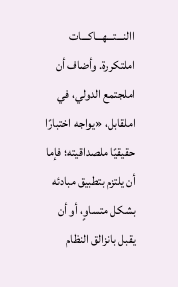االنـــتـــهـــاكـــات املتكررة. وأضاف أن املجتمع الدولي، في املقابل، «يواجه اختبارًا حقيقيًا ملصداقيته؛ فإما أن يلتزم بتطبيق مبادئه بشكل متساوٍ، أو أن يقبل بانزالق النظام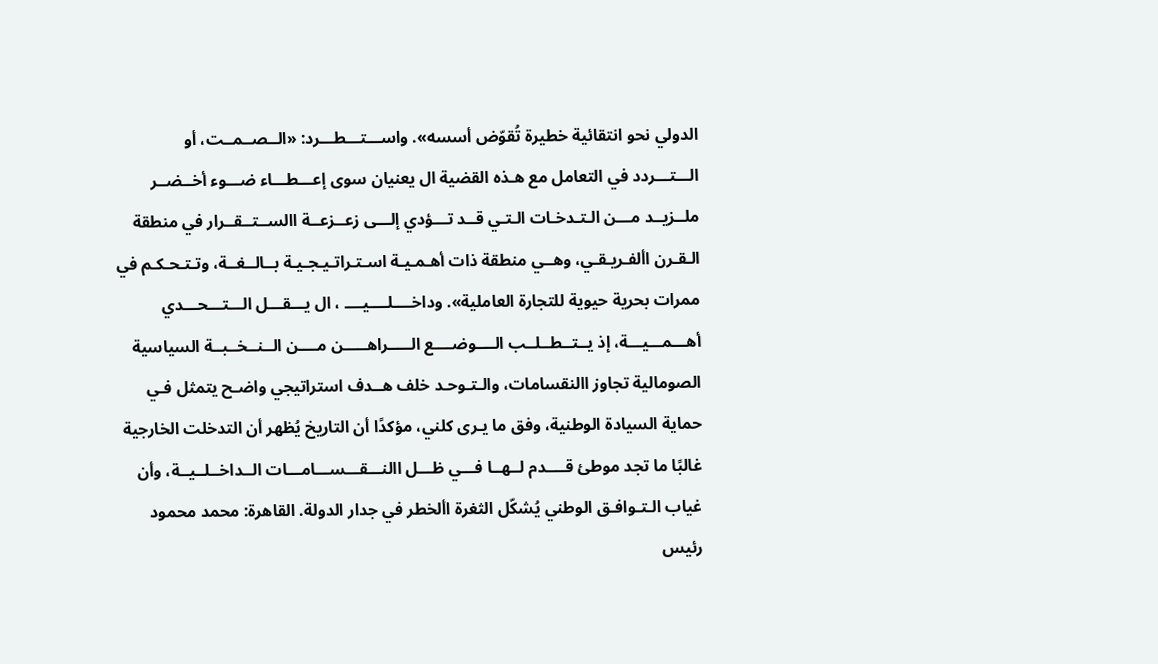الدولي نحو انتقائية خطيرة تُقوّض أسسه». واســـتـــطـــرد: «الــصــمــت، أو الـــتـــردد في التعامل مع هـذه القضية ال يعنيان سوى إعـــطـــاء ضـــوء أخــضــر ملــزيــد مـــن الـتـدخـات الـتـي قــد تـــؤدي إلـــى زعــزعــة االســتــقــرار في منطقة الـقـرن األفـريـقـي، وهــي منطقة ذات أهـمـيـة اسـتـراتـيـجـيـة بــالــغــة، وتـتـحـكـم في ممرات بحرية حيوية للتجارة العاملية». وداخــــلــــيــــ ، ال يـــقـــل الـــتـــحـــدي أهـــمـــيـــة، إذ يــتــطــلــب الــــوضــــع الـــــراهـــــن مــــن الــنــخــبــة السياسية الصومالية تجاوز االنقسامات، والـتـوحـد خلف هــدف استراتيجي واضـح يتمثل فـي حماية السيادة الوطنية، وفق ما يـرى كلني، مؤكدًا أن التاريخ يُظهر أن التدخلت الخارجية غالبًا ما تجد موطئ قــــدم لــهــا فـــي ظـــل االنـــقـــســـامـــات الــداخــلــيــة، وأن غياب الـتـوافـق الوطني يُشكّل الثغرة األخطر في جدار الدولة. القاهرة: محمد محمود رئيس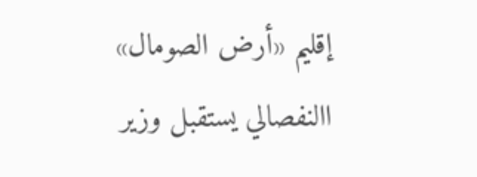إقليم «أرض الصومال» االنفصالي يستقبل وزير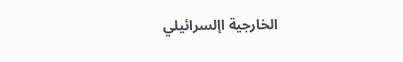الخارجية اإلسرائيلي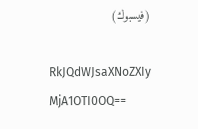(فيسبوك)

RkJQdWJsaXNoZXIy MjA1OTI0OQ==